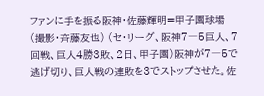ファンに手を振る阪神・佐藤輝明=甲子園球場(撮影・斉藤友也) (セ・リーグ、阪神7―5巨人、7回戦、巨人4勝3敗、2日、甲子園)阪神が7―5で逃げ切り、巨人戦の連敗を3でストップさせた。佐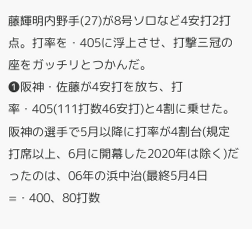藤輝明内野手(27)が8号ソロなど4安打2打点。打率を・405に浮上させ、打撃三冠の座をガッチリとつかんだ。
❶阪神・佐藤が4安打を放ち、打率・405(111打数46安打)と4割に乗せた。阪神の選手で5月以降に打率が4割台(規定打席以上、6月に開幕した2020年は除く)だったのは、06年の浜中治(最終5月4日=・400、80打数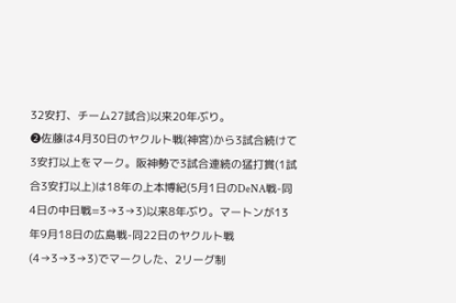32安打、チーム27試合)以来20年ぶり。
❷佐藤は4月30日のヤクルト戦(神宮)から3試合続けて3安打以上をマーク。阪神勢で3試合連続の猛打賞(1試合3安打以上)は18年の上本博紀(5月1日のDeNA戦-同4日の中日戦=3→3→3)以来8年ぶり。マートンが13年9月18日の広島戦-同22日のヤクルト戦(4→3→3→3)でマークした、2リーグ制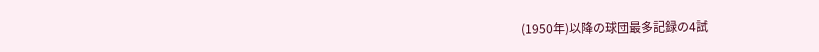(1950年)以降の球団最多記録の4試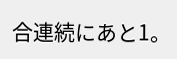合連続にあと1。